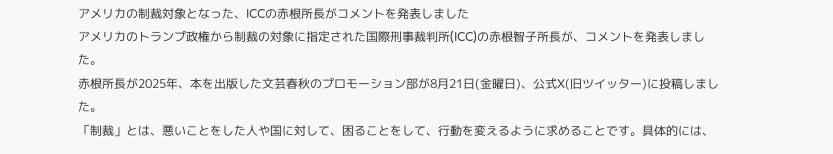アメリカの制裁対象となった、ICCの赤根所長がコメントを発表しました
アメリカのトランプ政権から制裁の対象に指定された国際刑事裁判所(ICC)の赤根智子所長が、コメントを発表しました。
赤根所長が2025年、本を出版した文芸春秋のプロモーション部が8月21日(金曜日)、公式X(旧ツイッター)に投稿しました。
「制裁」とは、悪いことをした人や国に対して、困ることをして、行動を変えるように求めることです。具体的には、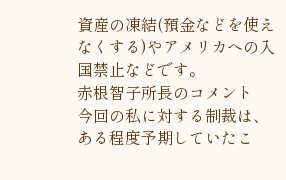資産の凍結(預金などを使えなくする)やアメリカへの入国禁止などです。
赤根智子所長のコメント
今回の私に対する制裁は、ある程度予期していたこ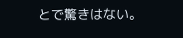とで驚きはない。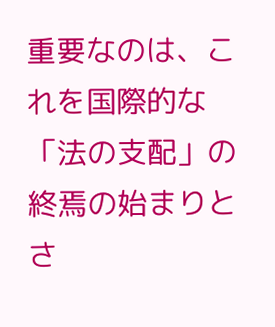重要なのは、これを国際的な「法の支配」の終焉の始まりとさ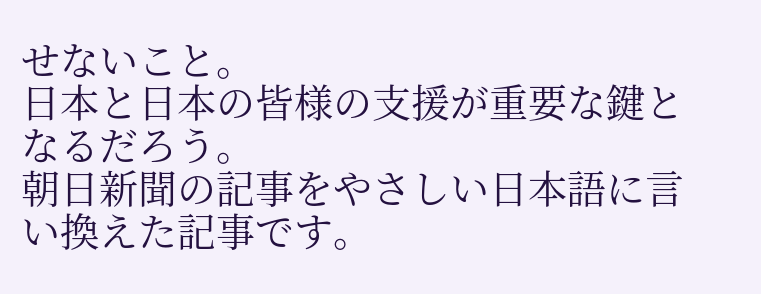せないこと。
日本と日本の皆様の支援が重要な鍵となるだろう。
朝日新聞の記事をやさしい日本語に言い換えた記事です。